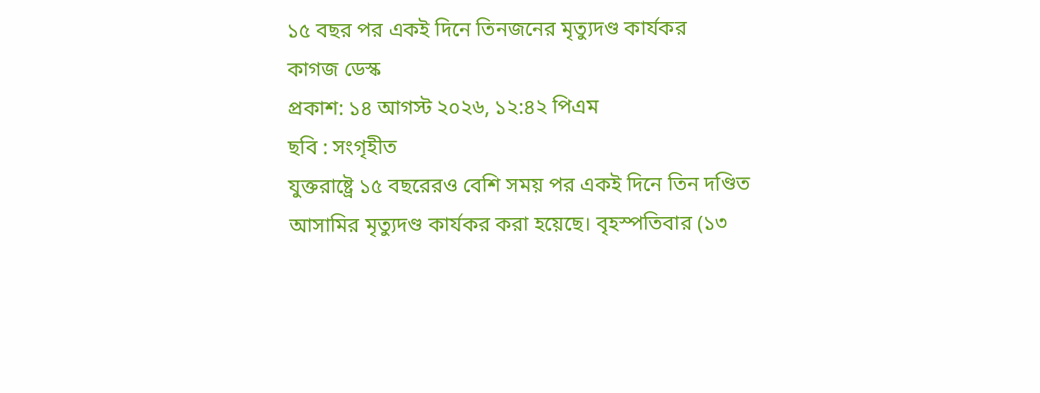১৫ বছর পর একই দিনে তিনজনের মৃত্যুদণ্ড কার্যকর
কাগজ ডেস্ক
প্রকাশ: ১৪ আগস্ট ২০২৬, ১২:৪২ পিএম
ছবি : সংগৃহীত
যুক্তরাষ্ট্রে ১৫ বছরেরও বেশি সময় পর একই দিনে তিন দণ্ডিত আসামির মৃত্যুদণ্ড কার্যকর করা হয়েছে। বৃহস্পতিবার (১৩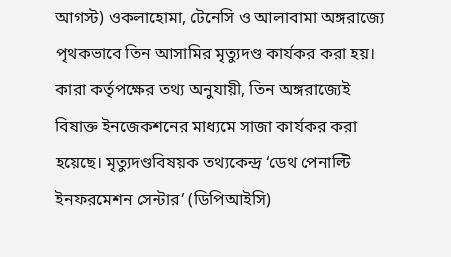আগস্ট) ওকলাহোমা, টেনেসি ও আলাবামা অঙ্গরাজ্যে পৃথকভাবে তিন আসামির মৃত্যুদণ্ড কার্যকর করা হয়।
কারা কর্তৃপক্ষের তথ্য অনুযায়ী, তিন অঙ্গরাজ্যেই বিষাক্ত ইনজেকশনের মাধ্যমে সাজা কার্যকর করা হয়েছে। মৃত্যুদণ্ডবিষয়ক তথ্যকেন্দ্র ‘ডেথ পেনাল্টি ইনফরমেশন সেন্টার’ (ডিপিআইসি)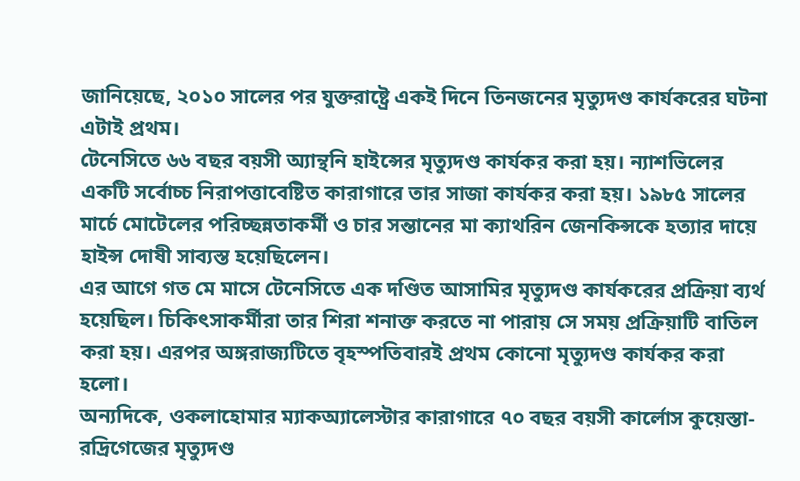জানিয়েছে, ২০১০ সালের পর যুক্তরাষ্ট্রে একই দিনে তিনজনের মৃত্যুদণ্ড কার্যকরের ঘটনা এটাই প্রথম।
টেনেসিতে ৬৬ বছর বয়সী অ্যান্থনি হাইন্সের মৃত্যুদণ্ড কার্যকর করা হয়। ন্যাশভিলের একটি সর্বোচ্চ নিরাপত্তাবেষ্টিত কারাগারে তার সাজা কার্যকর করা হয়। ১৯৮৫ সালের মার্চে মোটেলের পরিচ্ছন্নতাকর্মী ও চার সন্তানের মা ক্যাথরিন জেনকিন্সকে হত্যার দায়ে হাইন্স দোষী সাব্যস্ত হয়েছিলেন।
এর আগে গত মে মাসে টেনেসিতে এক দণ্ডিত আসামির মৃত্যুদণ্ড কার্যকরের প্রক্রিয়া ব্যর্থ হয়েছিল। চিকিৎসাকর্মীরা তার শিরা শনাক্ত করতে না পারায় সে সময় প্রক্রিয়াটি বাতিল করা হয়। এরপর অঙ্গরাজ্যটিতে বৃহস্পতিবারই প্রথম কোনো মৃত্যুদণ্ড কার্যকর করা হলো।
অন্যদিকে, ওকলাহোমার ম্যাকঅ্যালেস্টার কারাগারে ৭০ বছর বয়সী কার্লোস কুয়েস্তা-রদ্রিগেজের মৃত্যুদণ্ড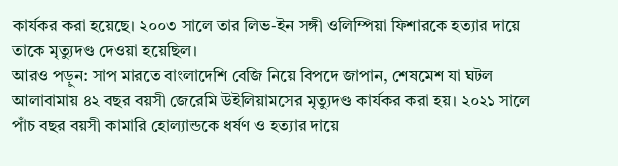কার্যকর করা হয়েছে। ২০০৩ সালে তার লিভ-ইন সঙ্গী ওলিম্পিয়া ফিশারকে হত্যার দায়ে তাকে মৃত্যুদণ্ড দেওয়া হয়েছিল।
আরও পড়ুন: সাপ মারতে বাংলাদেশি বেজি নিয়ে বিপদে জাপান, শেষমেশ যা ঘটল
আলাবামায় ৪২ বছর বয়সী জেরেমি উইলিয়ামসের মৃত্যুদণ্ড কার্যকর করা হয়। ২০২১ সালে পাঁচ বছর বয়সী কামারি হোল্যান্ডকে ধর্ষণ ও হত্যার দায়ে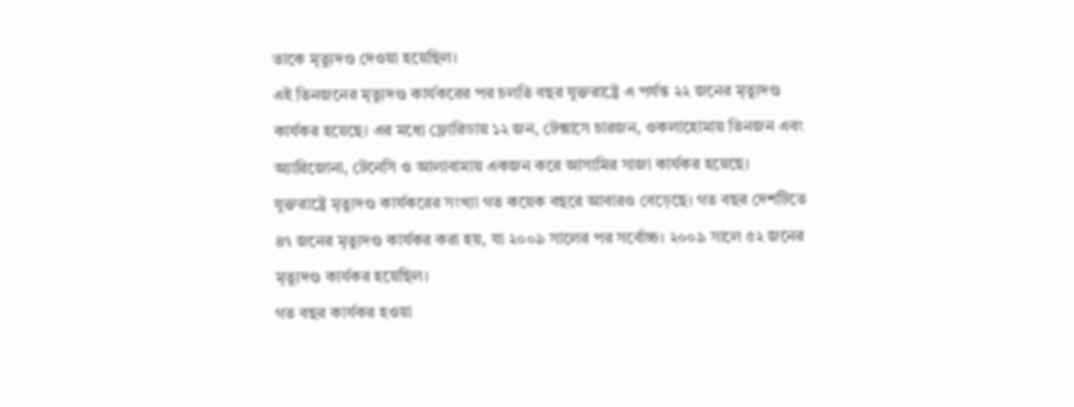তাকে মৃত্যুদণ্ড দেওয়া হয়েছিল।
এই তিনজনের মৃত্যুদণ্ড কার্যকরের পর চলতি বছর যুক্তরাষ্ট্রে এ পর্যন্ত ২২ জনের মৃত্যুদণ্ড কার্যকর হয়েছে। এর মধ্যে ফ্লোরিডায় ১২ জন, টেক্সাসে চারজন, ওকলাহোমায় তিনজন এবং অ্যারিজোনা, টেনেসি ও আলাবামায় একজন করে আসামির সাজা কার্যকর হয়েছে।
যুক্তরাষ্ট্রে মৃত্যুদণ্ড কার্যকরের সংখ্যা গত কয়েক বছরে আবারও বেড়েছে। গত বছর দেশটিতে ৪৭ জনের মৃত্যুদণ্ড কার্যকর করা হয়, যা ২০০৯ সালের পর সর্বোচ্চ। ২০০৯ সালে ৫২ জনের মৃত্যুদণ্ড কার্যকর হয়েছিল।
গত বছর কার্যকর হওয়া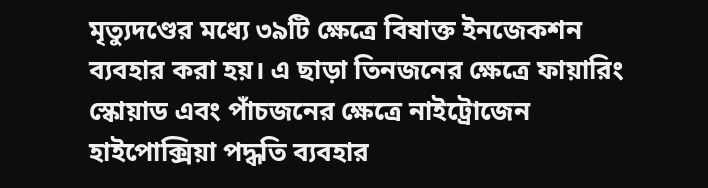মৃত্যুদণ্ডের মধ্যে ৩৯টি ক্ষেত্রে বিষাক্ত ইনজেকশন ব্যবহার করা হয়। এ ছাড়া তিনজনের ক্ষেত্রে ফায়ারিং স্কোয়াড এবং পাঁচজনের ক্ষেত্রে নাইট্রোজেন হাইপোক্সিয়া পদ্ধতি ব্যবহার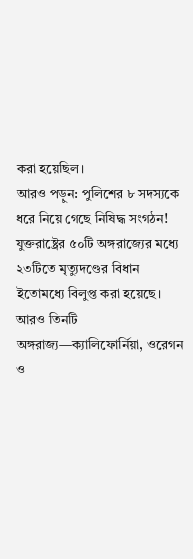করা হয়েছিল।
আরও পড়ুন: পুলিশের ৮ সদস্যকে ধরে নিয়ে গেছে নিষিদ্ধ সংগঠন!
যুক্তরাষ্ট্রের ৫০টি অঙ্গরাজ্যের মধ্যে ২৩টিতে মৃত্যুদণ্ডের বিধান ইতোমধ্যে বিলুপ্ত করা হয়েছে। আরও তিনটি অঙ্গরাজ্য—ক্যালিফোর্নিয়া, ওরেগন ও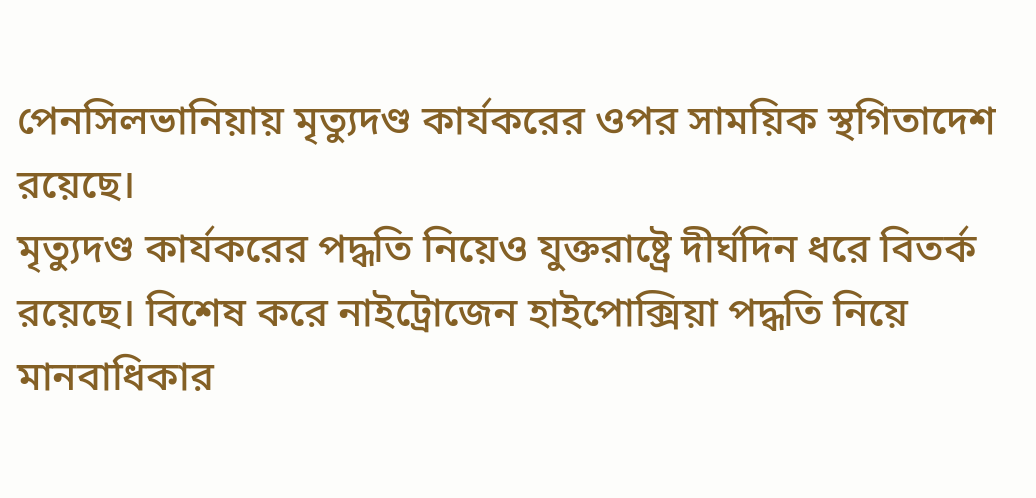পেনসিলভানিয়ায় মৃত্যুদণ্ড কার্যকরের ওপর সাময়িক স্থগিতাদেশ রয়েছে।
মৃত্যুদণ্ড কার্যকরের পদ্ধতি নিয়েও যুক্তরাষ্ট্রে দীর্ঘদিন ধরে বিতর্ক রয়েছে। বিশেষ করে নাইট্রোজেন হাইপোক্সিয়া পদ্ধতি নিয়ে মানবাধিকার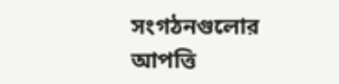সংগঠনগুলোর আপত্তি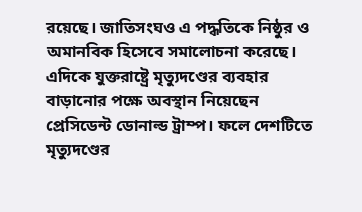রয়েছে। জাতিসংঘও এ পদ্ধতিকে নিষ্ঠুর ও অমানবিক হিসেবে সমালোচনা করেছে।
এদিকে যুক্তরাষ্ট্রে মৃত্যুদণ্ডের ব্যবহার বাড়ানোর পক্ষে অবস্থান নিয়েছেন প্রেসিডেন্ট ডোনাল্ড ট্রাম্প। ফলে দেশটিতে মৃত্যুদণ্ডের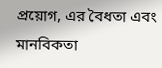প্রয়োগ, এর বৈধতা এবং মানবিকতা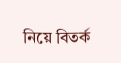নিয়ে বিতর্ক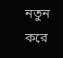নতুন করে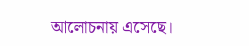আলোচনায় এসেছে।